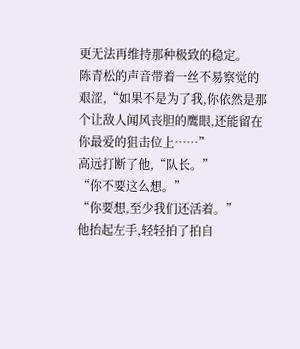更无法再维持那种极致的稳定。
陈青松的声音带着一丝不易察觉的艰涩,“如果不是为了我,你依然是那个让敌人闻风丧胆的鹰眼,还能留在你最爱的狙击位上……”
高远打断了他,“队长。”
“你不要这么想。”
“你要想,至少我们还活着。”
他抬起左手,轻轻拍了拍自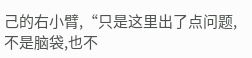己的右小臂,“只是这里出了点问题,不是脑袋,也不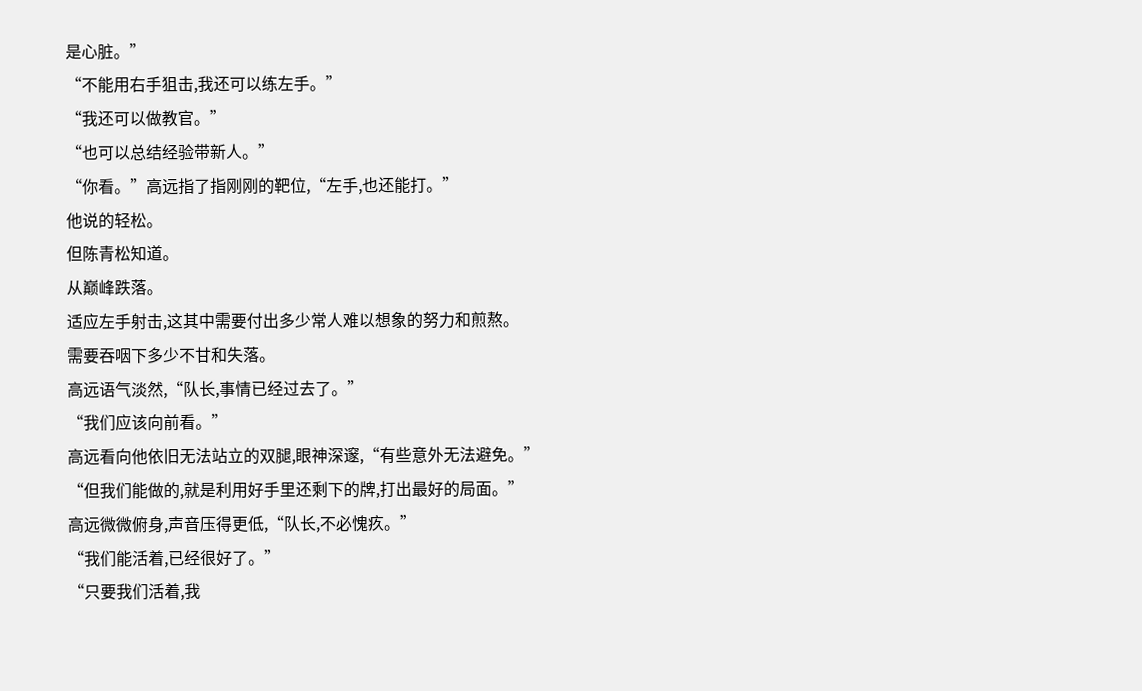是心脏。”
“不能用右手狙击,我还可以练左手。”
“我还可以做教官。”
“也可以总结经验带新人。”
“你看。”高远指了指刚刚的靶位,“左手,也还能打。”
他说的轻松。
但陈青松知道。
从巅峰跌落。
适应左手射击,这其中需要付出多少常人难以想象的努力和煎熬。
需要吞咽下多少不甘和失落。
高远语气淡然,“队长,事情已经过去了。”
“我们应该向前看。”
高远看向他依旧无法站立的双腿,眼神深邃,“有些意外无法避免。”
“但我们能做的,就是利用好手里还剩下的牌,打出最好的局面。”
高远微微俯身,声音压得更低,“队长,不必愧疚。”
“我们能活着,已经很好了。”
“只要我们活着,我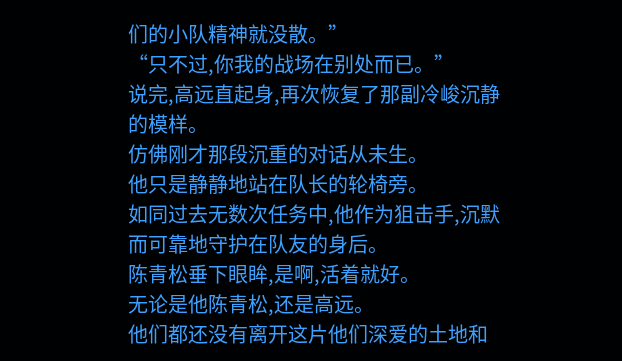们的小队精神就没散。”
“只不过,你我的战场在别处而已。”
说完,高远直起身,再次恢复了那副冷峻沉静的模样。
仿佛刚才那段沉重的对话从未生。
他只是静静地站在队长的轮椅旁。
如同过去无数次任务中,他作为狙击手,沉默而可靠地守护在队友的身后。
陈青松垂下眼眸,是啊,活着就好。
无论是他陈青松,还是高远。
他们都还没有离开这片他们深爱的土地和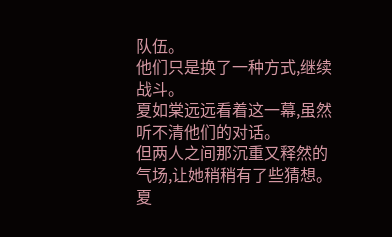队伍。
他们只是换了一种方式,继续战斗。
夏如棠远远看着这一幕,虽然听不清他们的对话。
但两人之间那沉重又释然的气场,让她稍稍有了些猜想。
夏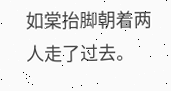如棠抬脚朝着两人走了过去。